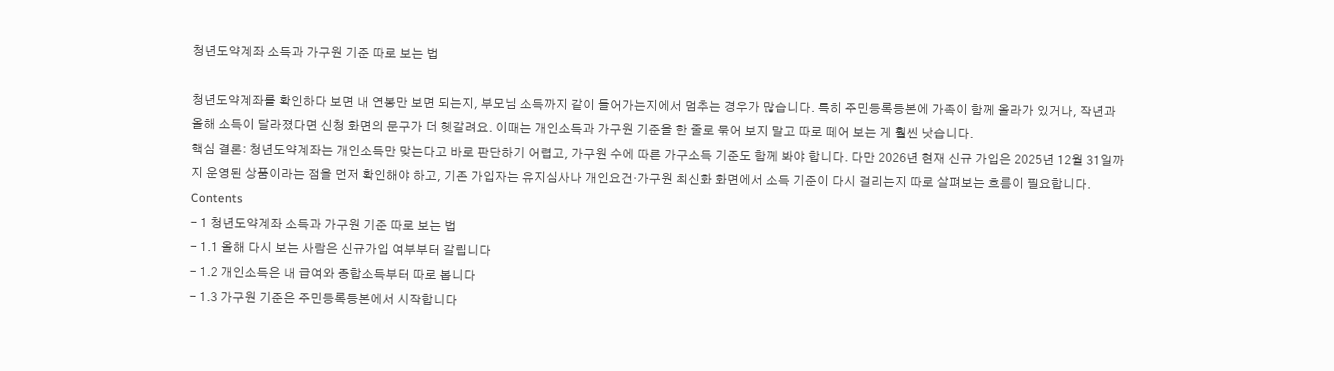청년도약계좌 소득과 가구원 기준 따로 보는 법

청년도약계좌를 확인하다 보면 내 연봉만 보면 되는지, 부모님 소득까지 같이 들어가는지에서 멈추는 경우가 많습니다. 특히 주민등록등본에 가족이 함께 올라가 있거나, 작년과 올해 소득이 달라졌다면 신청 화면의 문구가 더 헷갈려요. 이때는 개인소득과 가구원 기준을 한 줄로 묶어 보지 말고 따로 떼어 보는 게 훨씬 낫습니다.
핵심 결론: 청년도약계좌는 개인소득만 맞는다고 바로 판단하기 어렵고, 가구원 수에 따른 가구소득 기준도 함께 봐야 합니다. 다만 2026년 현재 신규 가입은 2025년 12월 31일까지 운영된 상품이라는 점을 먼저 확인해야 하고, 기존 가입자는 유지심사나 개인요건·가구원 최신화 화면에서 소득 기준이 다시 걸리는지 따로 살펴보는 흐름이 필요합니다.
Contents
- 1 청년도약계좌 소득과 가구원 기준 따로 보는 법
- 1.1 올해 다시 보는 사람은 신규가입 여부부터 갈립니다
- 1.2 개인소득은 내 급여와 종합소득부터 따로 봅니다
- 1.3 가구원 기준은 주민등록등본에서 시작합니다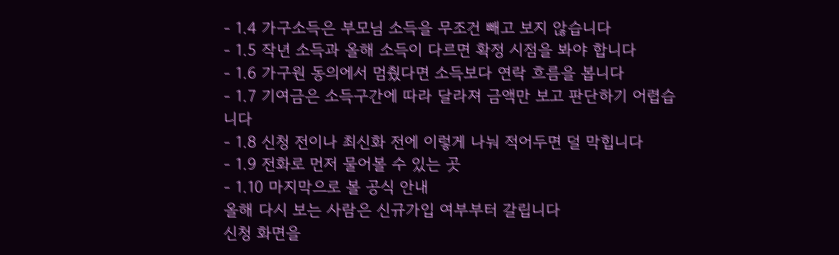- 1.4 가구소득은 부모님 소득을 무조건 빼고 보지 않습니다
- 1.5 작년 소득과 올해 소득이 다르면 확정 시점을 봐야 합니다
- 1.6 가구원 동의에서 멈췄다면 소득보다 연락 흐름을 봅니다
- 1.7 기여금은 소득구간에 따라 달라져 금액만 보고 판단하기 어렵습니다
- 1.8 신청 전이나 최신화 전에 이렇게 나눠 적어두면 덜 막힙니다
- 1.9 전화로 먼저 물어볼 수 있는 곳
- 1.10 마지막으로 볼 공식 안내
올해 다시 보는 사람은 신규가입 여부부터 갈립니다
신청 화면을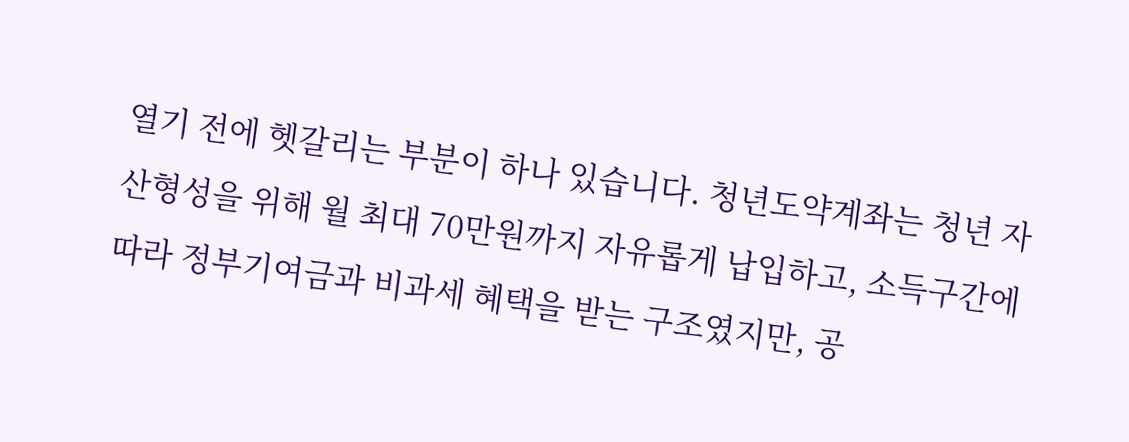열기 전에 헷갈리는 부분이 하나 있습니다. 청년도약계좌는 청년 자산형성을 위해 월 최대 70만원까지 자유롭게 납입하고, 소득구간에 따라 정부기여금과 비과세 혜택을 받는 구조였지만, 공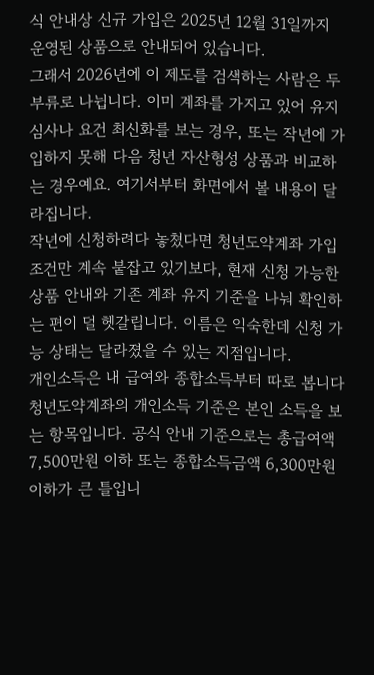식 안내상 신규 가입은 2025년 12월 31일까지 운영된 상품으로 안내되어 있습니다.
그래서 2026년에 이 제도를 검색하는 사람은 두 부류로 나뉩니다. 이미 계좌를 가지고 있어 유지심사나 요건 최신화를 보는 경우, 또는 작년에 가입하지 못해 다음 청년 자산형성 상품과 비교하는 경우예요. 여기서부터 화면에서 볼 내용이 달라집니다.
작년에 신청하려다 놓쳤다면 청년도약계좌 가입조건만 계속 붙잡고 있기보다, 현재 신청 가능한 상품 안내와 기존 계좌 유지 기준을 나눠 확인하는 편이 덜 헷갈립니다. 이름은 익숙한데 신청 가능 상태는 달라졌을 수 있는 지점입니다.
개인소득은 내 급여와 종합소득부터 따로 봅니다
청년도약계좌의 개인소득 기준은 본인 소득을 보는 항목입니다. 공식 안내 기준으로는 총급여액 7,500만원 이하 또는 종합소득금액 6,300만원 이하가 큰 틀입니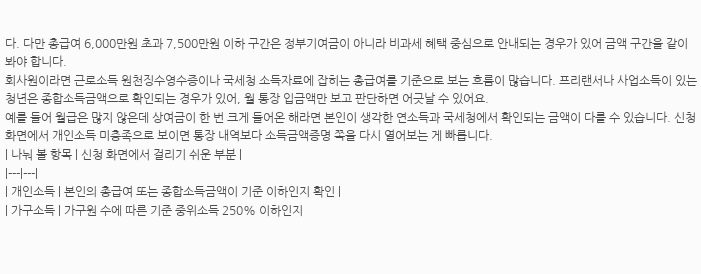다. 다만 총급여 6,000만원 초과 7,500만원 이하 구간은 정부기여금이 아니라 비과세 혜택 중심으로 안내되는 경우가 있어 금액 구간을 같이 봐야 합니다.
회사원이라면 근로소득 원천징수영수증이나 국세청 소득자료에 잡히는 총급여를 기준으로 보는 흐름이 많습니다. 프리랜서나 사업소득이 있는 청년은 종합소득금액으로 확인되는 경우가 있어, 월 통장 입금액만 보고 판단하면 어긋날 수 있어요.
예를 들어 월급은 많지 않은데 상여금이 한 번 크게 들어온 해라면 본인이 생각한 연소득과 국세청에서 확인되는 금액이 다를 수 있습니다. 신청 화면에서 개인소득 미충족으로 보이면 통장 내역보다 소득금액증명 쪽을 다시 열어보는 게 빠릅니다.
| 나눠 볼 항목 | 신청 화면에서 걸리기 쉬운 부분 |
|---|---|
| 개인소득 | 본인의 총급여 또는 종합소득금액이 기준 이하인지 확인 |
| 가구소득 | 가구원 수에 따른 기준 중위소득 250% 이하인지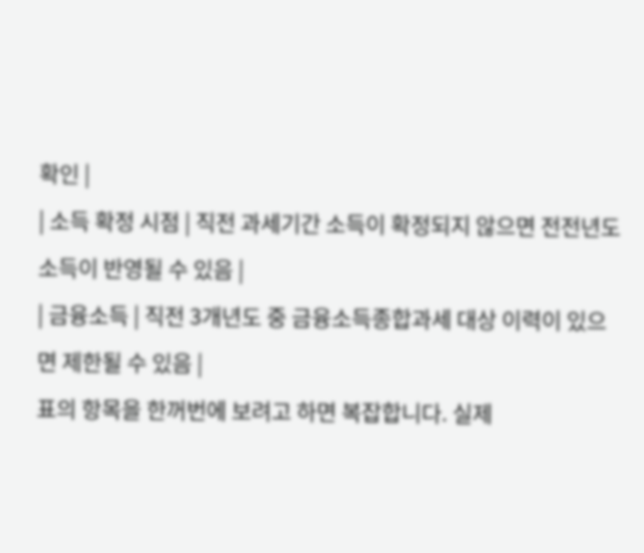확인 |
| 소득 확정 시점 | 직전 과세기간 소득이 확정되지 않으면 전전년도 소득이 반영될 수 있음 |
| 금융소득 | 직전 3개년도 중 금융소득종합과세 대상 이력이 있으면 제한될 수 있음 |
표의 항목을 한꺼번에 보려고 하면 복잡합니다. 실제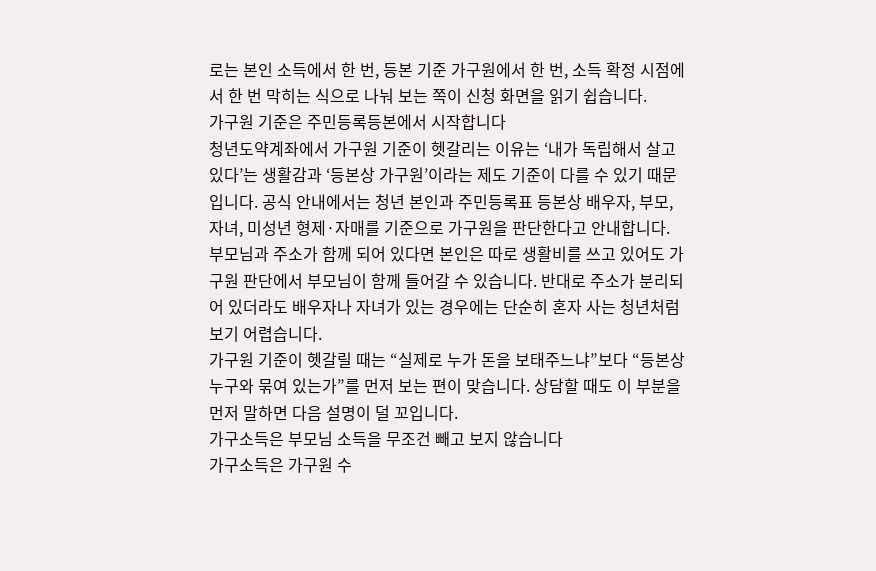로는 본인 소득에서 한 번, 등본 기준 가구원에서 한 번, 소득 확정 시점에서 한 번 막히는 식으로 나눠 보는 쪽이 신청 화면을 읽기 쉽습니다.
가구원 기준은 주민등록등본에서 시작합니다
청년도약계좌에서 가구원 기준이 헷갈리는 이유는 ‘내가 독립해서 살고 있다’는 생활감과 ‘등본상 가구원’이라는 제도 기준이 다를 수 있기 때문입니다. 공식 안내에서는 청년 본인과 주민등록표 등본상 배우자, 부모, 자녀, 미성년 형제·자매를 기준으로 가구원을 판단한다고 안내합니다.
부모님과 주소가 함께 되어 있다면 본인은 따로 생활비를 쓰고 있어도 가구원 판단에서 부모님이 함께 들어갈 수 있습니다. 반대로 주소가 분리되어 있더라도 배우자나 자녀가 있는 경우에는 단순히 혼자 사는 청년처럼 보기 어렵습니다.
가구원 기준이 헷갈릴 때는 “실제로 누가 돈을 보태주느냐”보다 “등본상 누구와 묶여 있는가”를 먼저 보는 편이 맞습니다. 상담할 때도 이 부분을 먼저 말하면 다음 설명이 덜 꼬입니다.
가구소득은 부모님 소득을 무조건 빼고 보지 않습니다
가구소득은 가구원 수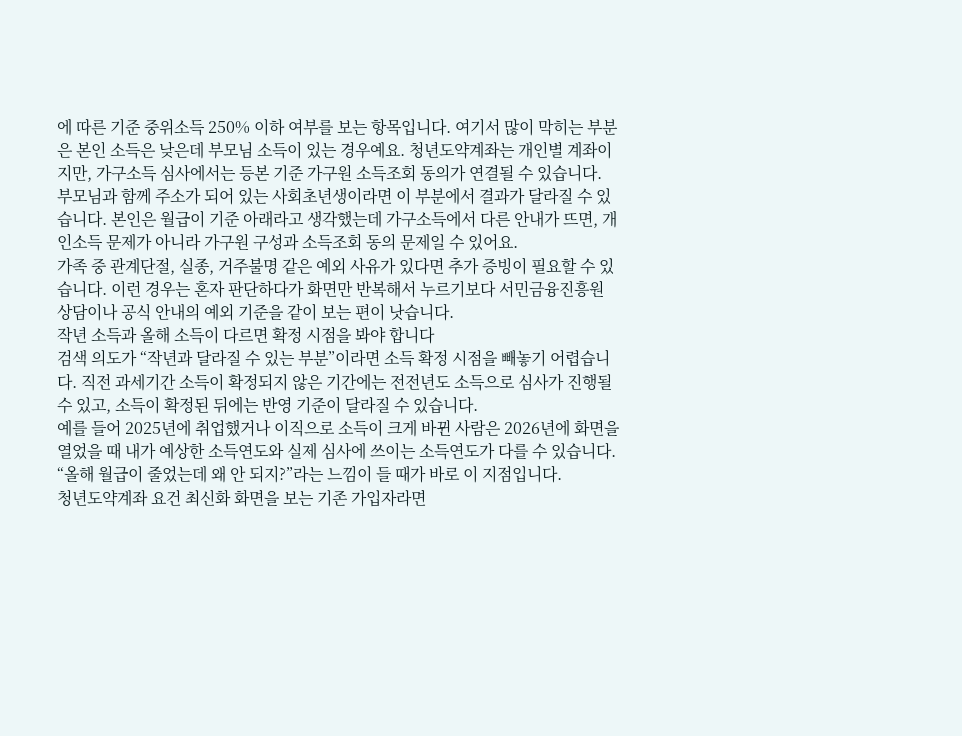에 따른 기준 중위소득 250% 이하 여부를 보는 항목입니다. 여기서 많이 막히는 부분은 본인 소득은 낮은데 부모님 소득이 있는 경우예요. 청년도약계좌는 개인별 계좌이지만, 가구소득 심사에서는 등본 기준 가구원 소득조회 동의가 연결될 수 있습니다.
부모님과 함께 주소가 되어 있는 사회초년생이라면 이 부분에서 결과가 달라질 수 있습니다. 본인은 월급이 기준 아래라고 생각했는데 가구소득에서 다른 안내가 뜨면, 개인소득 문제가 아니라 가구원 구성과 소득조회 동의 문제일 수 있어요.
가족 중 관계단절, 실종, 거주불명 같은 예외 사유가 있다면 추가 증빙이 필요할 수 있습니다. 이런 경우는 혼자 판단하다가 화면만 반복해서 누르기보다 서민금융진흥원 상담이나 공식 안내의 예외 기준을 같이 보는 편이 낫습니다.
작년 소득과 올해 소득이 다르면 확정 시점을 봐야 합니다
검색 의도가 “작년과 달라질 수 있는 부분”이라면 소득 확정 시점을 빼놓기 어렵습니다. 직전 과세기간 소득이 확정되지 않은 기간에는 전전년도 소득으로 심사가 진행될 수 있고, 소득이 확정된 뒤에는 반영 기준이 달라질 수 있습니다.
예를 들어 2025년에 취업했거나 이직으로 소득이 크게 바뀐 사람은 2026년에 화면을 열었을 때 내가 예상한 소득연도와 실제 심사에 쓰이는 소득연도가 다를 수 있습니다. “올해 월급이 줄었는데 왜 안 되지?”라는 느낌이 들 때가 바로 이 지점입니다.
청년도약계좌 요건 최신화 화면을 보는 기존 가입자라면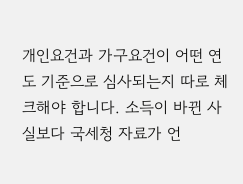개인요건과 가구요건이 어떤 연도 기준으로 심사되는지 따로 체크해야 합니다. 소득이 바뀐 사실보다 국세청 자료가 언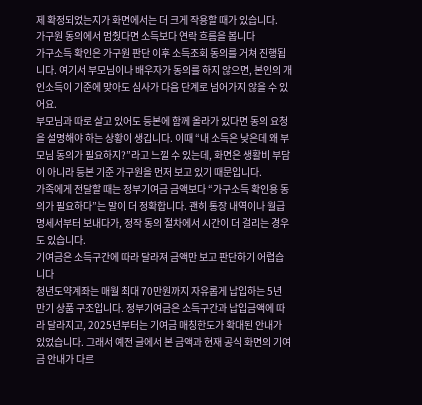제 확정되었는지가 화면에서는 더 크게 작용할 때가 있습니다.
가구원 동의에서 멈췄다면 소득보다 연락 흐름을 봅니다
가구소득 확인은 가구원 판단 이후 소득조회 동의를 거쳐 진행됩니다. 여기서 부모님이나 배우자가 동의를 하지 않으면, 본인의 개인소득이 기준에 맞아도 심사가 다음 단계로 넘어가지 않을 수 있어요.
부모님과 따로 살고 있어도 등본에 함께 올라가 있다면 동의 요청을 설명해야 하는 상황이 생깁니다. 이때 “내 소득은 낮은데 왜 부모님 동의가 필요하지?”라고 느낄 수 있는데, 화면은 생활비 부담이 아니라 등본 기준 가구원을 먼저 보고 있기 때문입니다.
가족에게 전달할 때는 정부기여금 금액보다 “가구소득 확인용 동의가 필요하다”는 말이 더 정확합니다. 괜히 통장 내역이나 월급명세서부터 보내다가, 정작 동의 절차에서 시간이 더 걸리는 경우도 있습니다.
기여금은 소득구간에 따라 달라져 금액만 보고 판단하기 어렵습니다
청년도약계좌는 매월 최대 70만원까지 자유롭게 납입하는 5년 만기 상품 구조입니다. 정부기여금은 소득구간과 납입금액에 따라 달라지고, 2025년부터는 기여금 매칭한도가 확대된 안내가 있었습니다. 그래서 예전 글에서 본 금액과 현재 공식 화면의 기여금 안내가 다르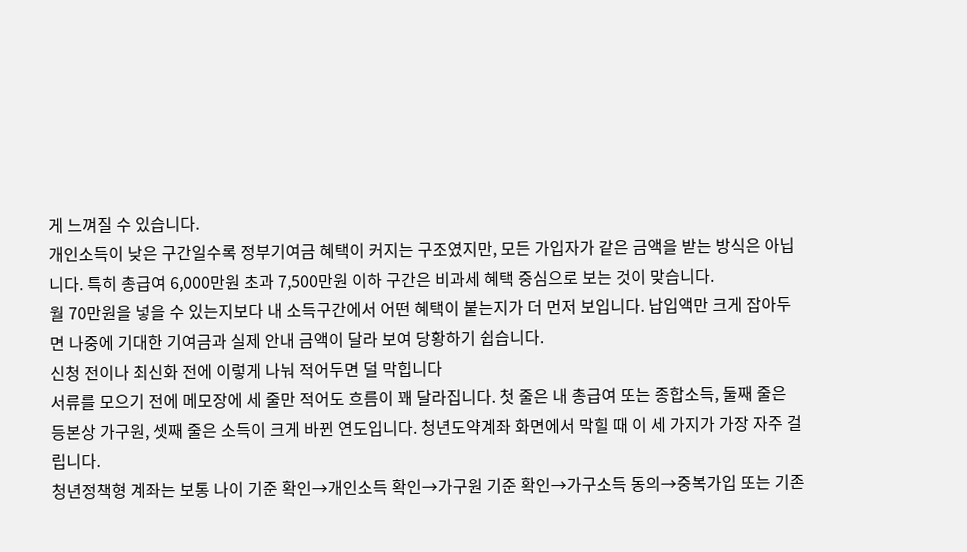게 느껴질 수 있습니다.
개인소득이 낮은 구간일수록 정부기여금 혜택이 커지는 구조였지만, 모든 가입자가 같은 금액을 받는 방식은 아닙니다. 특히 총급여 6,000만원 초과 7,500만원 이하 구간은 비과세 혜택 중심으로 보는 것이 맞습니다.
월 70만원을 넣을 수 있는지보다 내 소득구간에서 어떤 혜택이 붙는지가 더 먼저 보입니다. 납입액만 크게 잡아두면 나중에 기대한 기여금과 실제 안내 금액이 달라 보여 당황하기 쉽습니다.
신청 전이나 최신화 전에 이렇게 나눠 적어두면 덜 막힙니다
서류를 모으기 전에 메모장에 세 줄만 적어도 흐름이 꽤 달라집니다. 첫 줄은 내 총급여 또는 종합소득, 둘째 줄은 등본상 가구원, 셋째 줄은 소득이 크게 바뀐 연도입니다. 청년도약계좌 화면에서 막힐 때 이 세 가지가 가장 자주 걸립니다.
청년정책형 계좌는 보통 나이 기준 확인→개인소득 확인→가구원 기준 확인→가구소득 동의→중복가입 또는 기존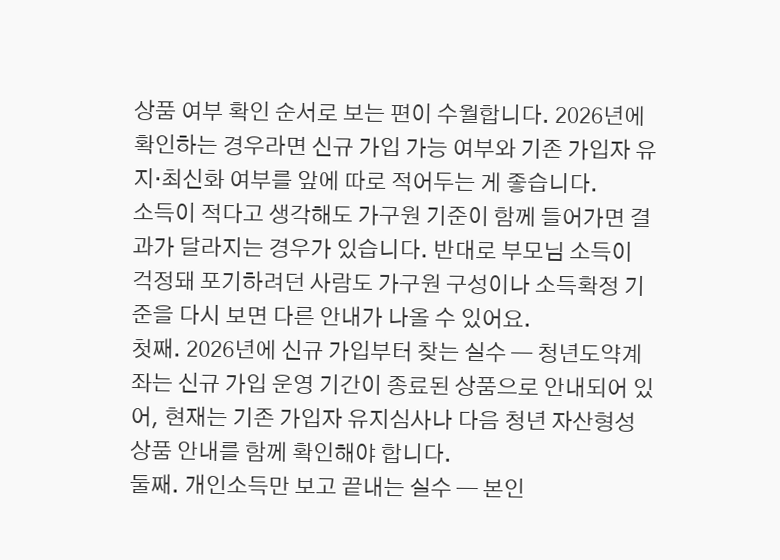상품 여부 확인 순서로 보는 편이 수월합니다. 2026년에 확인하는 경우라면 신규 가입 가능 여부와 기존 가입자 유지·최신화 여부를 앞에 따로 적어두는 게 좋습니다.
소득이 적다고 생각해도 가구원 기준이 함께 들어가면 결과가 달라지는 경우가 있습니다. 반대로 부모님 소득이 걱정돼 포기하려던 사람도 가구원 구성이나 소득확정 기준을 다시 보면 다른 안내가 나올 수 있어요.
첫째. 2026년에 신규 가입부터 찾는 실수 — 청년도약계좌는 신규 가입 운영 기간이 종료된 상품으로 안내되어 있어, 현재는 기존 가입자 유지심사나 다음 청년 자산형성 상품 안내를 함께 확인해야 합니다.
둘째. 개인소득만 보고 끝내는 실수 — 본인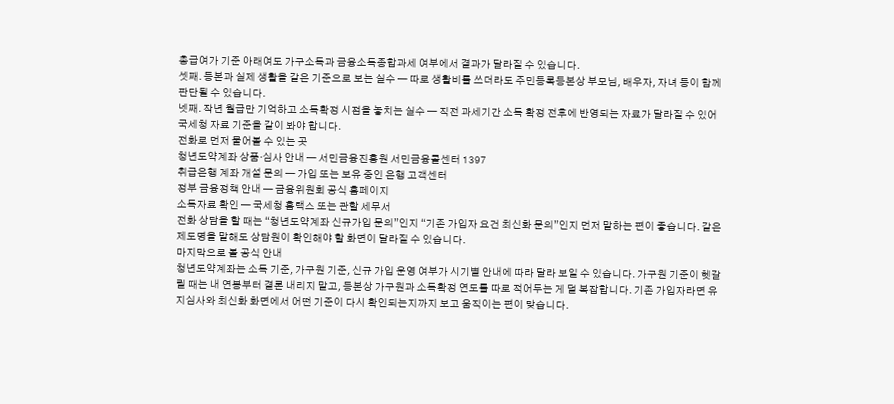총급여가 기준 아래여도 가구소득과 금융소득종합과세 여부에서 결과가 달라질 수 있습니다.
셋째. 등본과 실제 생활을 같은 기준으로 보는 실수 — 따로 생활비를 쓰더라도 주민등록등본상 부모님, 배우자, 자녀 등이 함께 판단될 수 있습니다.
넷째. 작년 월급만 기억하고 소득확정 시점을 놓치는 실수 — 직전 과세기간 소득 확정 전후에 반영되는 자료가 달라질 수 있어 국세청 자료 기준을 같이 봐야 합니다.
전화로 먼저 물어볼 수 있는 곳
청년도약계좌 상품·심사 안내 — 서민금융진흥원 서민금융콜센터 1397
취급은행 계좌 개설 문의 — 가입 또는 보유 중인 은행 고객센터
정부 금융정책 안내 — 금융위원회 공식 홈페이지
소득자료 확인 — 국세청 홈택스 또는 관할 세무서
전화 상담을 할 때는 “청년도약계좌 신규가입 문의”인지 “기존 가입자 요건 최신화 문의”인지 먼저 말하는 편이 좋습니다. 같은 제도명을 말해도 상담원이 확인해야 할 화면이 달라질 수 있습니다.
마지막으로 볼 공식 안내
청년도약계좌는 소득 기준, 가구원 기준, 신규 가입 운영 여부가 시기별 안내에 따라 달라 보일 수 있습니다. 가구원 기준이 헷갈릴 때는 내 연봉부터 결론 내리지 말고, 등본상 가구원과 소득확정 연도를 따로 적어두는 게 덜 복잡합니다. 기존 가입자라면 유지심사와 최신화 화면에서 어떤 기준이 다시 확인되는지까지 보고 움직이는 편이 맞습니다.